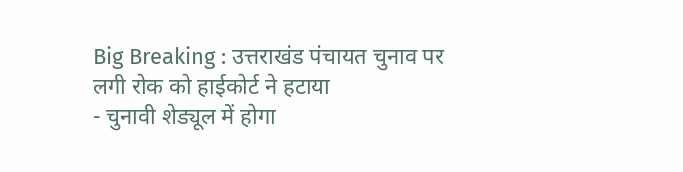Big Breaking : उत्तराखंड पंचायत चुनाव पर लगी रोक को हाईकोर्ट ने हटाया
- चुनावी शेड्यूल में होगा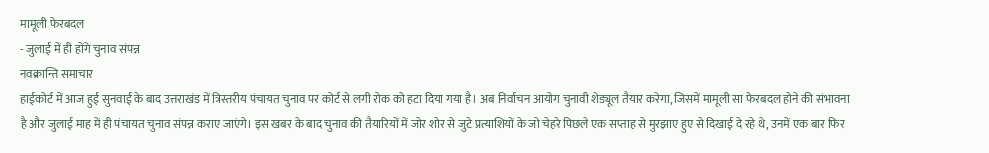मामूली फेरबदल
- जुलाई में ही होंगे चुनाव संपन्न
नवक्रान्ति समाचार
हाईकोर्ट में आज हुई सुनवाई के बाद उत्तराखंड में त्रिस्तरीय पंचायत चुनाव पर कोर्ट से लगी रोक को हटा दिया गया है। अब निर्वाचन आयोग चुनावी शेड्यूल तैयार करेगा, जिसमें मामूली सा फेरबदल होने की संभावना है और जुलाई माह में ही पंचायत चुनाव संपन्न कराए जाएंगे। इस खबर के बाद चुनाव की तैयारियों में जोर शोर से जुटे प्रत्याशियों के जो चेहरे पिछले एक सप्ताह से मुरझाए हुए से दिखाई दे रहे थे, उनमें एक बार फिर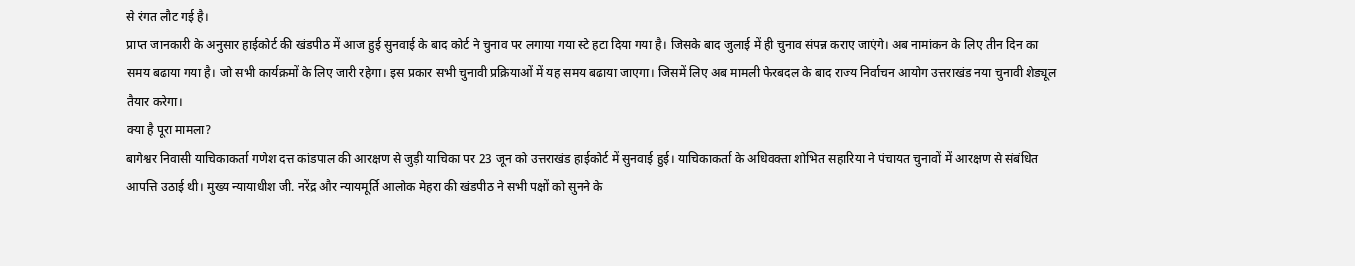से रंगत लौट गई है।
प्राप्त जानकारी के अनुसार हाईकोर्ट की खंडपीठ में आज हुई सुनवाई के बाद कोर्ट ने चुनाव पर लगाया गया स्टे हटा दिया गया है। जिसके बाद जुलाई में ही चुनाव संपन्न कराए जाएंगे। अब नामांकन के लिए तीन दिन का समय बढाया गया है। जो सभी कार्यक्रमों के लिए जारी रहेगा। इस प्रकार सभी चुनावी प्रक्रियाओं में यह समय बढाया जाएगा। जिसमें लिए अब मामली फेरबदल के बाद राज्य निर्वाचन आयोग उत्तराखंड नया चुनावी शेड्यूल तैयार करेगा।
क्या है पूरा मामला?
बागेश्वर निवासी याचिकाकर्ता गणेश दत्त कांडपाल की आरक्षण से जुड़ी याचिका पर 23 जून को उत्तराखंड हाईकोर्ट में सुनवाई हुई। याचिकाकर्ता के अधिवक्ता शोभित सहारिया ने पंचायत चुनावों में आरक्षण से संबंधित आपत्ति उठाई थी। मुख्य न्यायाधीश जी. नरेंद्र और न्यायमूर्ति आलोक मेहरा की खंडपीठ ने सभी पक्षों को सुनने के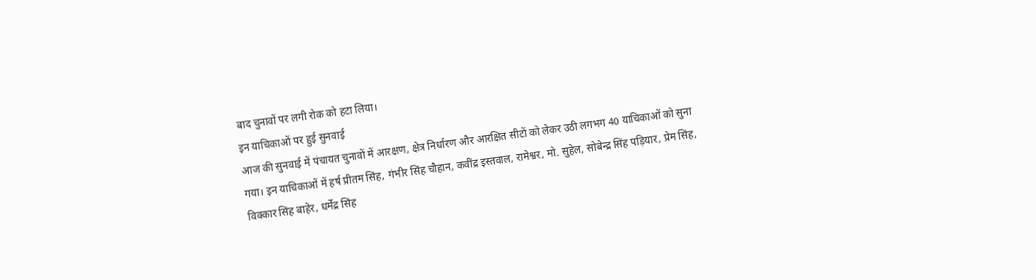बाद चुनावों पर लगी रोक को हटा लिया।
इन याचिकाओं पर हुई सुनवाई
आज की सुनवाई में पंचायत चुनावों में आरक्षण, क्षेत्र निर्धारण और आरक्षित सीटों को लेकर उठी लगभग 40 याचिकाओं को सुना गया। इन याचिकाओं में हर्ष प्रीतम सिंह, गंभीर सिंह चौहान, कवींद्र इस्तवाल, रामेश्वर, मो. सुहेल, सोबेन्द्र सिंह पड़ियार, प्रेम सिंह, विक्कार सिंह बाहेर, धर्मेंद्र सिंह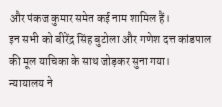और पंकज कुमार समेत कई नाम शामिल हैं।
इन सभी को बीरेंद्र सिंह बुटोला और गणेश दत्त कांडपाल की मूल याचिका के साथ जोड़कर सुना गया।
न्यायालय ने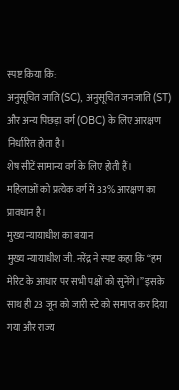स्पष्ट किया कि:
अनुसूचित जाति (SC), अनुसूचित जनजाति (ST) और अन्य पिछड़ा वर्ग (OBC) के लिए आरक्षण निर्धारित होता है।
शेष सीटें सामान्य वर्ग के लिए होती हैं।
महिलाओं को प्रत्येक वर्ग में 33% आरक्षण का प्रावधान है।
मुख्य न्यायाधीश का बयान
मुख्य न्यायाधीश जी. नरेंद्र ने स्पष्ट कहा कि “हम मेरिट के आधार पर सभी पक्षों को सुनेंगे।” इसके साथ ही 23 जून को जारी स्टे को समाप्त कर दिया गया और राज्य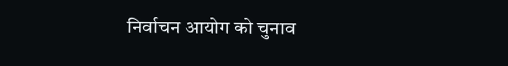निर्वाचन आयोग को चुनाव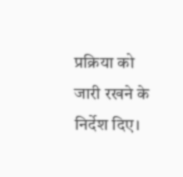प्रक्रिया को जारी रखने के निर्देश दिए।